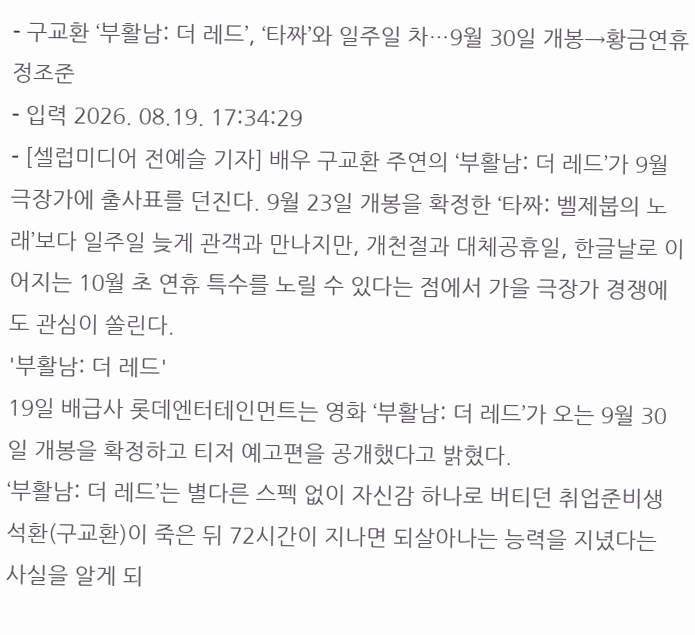- 구교환 ‘부활남: 더 레드’, ‘타짜’와 일주일 차…9월 30일 개봉→황금연휴 정조준
- 입력 2026. 08.19. 17:34:29
- [셀럽미디어 전예슬 기자] 배우 구교환 주연의 ‘부활남: 더 레드’가 9월 극장가에 출사표를 던진다. 9월 23일 개봉을 확정한 ‘타짜: 벨제붑의 노래’보다 일주일 늦게 관객과 만나지만, 개천절과 대체공휴일, 한글날로 이어지는 10월 초 연휴 특수를 노릴 수 있다는 점에서 가을 극장가 경쟁에도 관심이 쏠린다.
'부활남: 더 레드'
19일 배급사 롯데엔터테인먼트는 영화 ‘부활남: 더 레드’가 오는 9월 30일 개봉을 확정하고 티저 예고편을 공개했다고 밝혔다.
‘부활남: 더 레드’는 별다른 스펙 없이 자신감 하나로 버티던 취업준비생 석환(구교환)이 죽은 뒤 72시간이 지나면 되살아나는 능력을 지녔다는 사실을 알게 되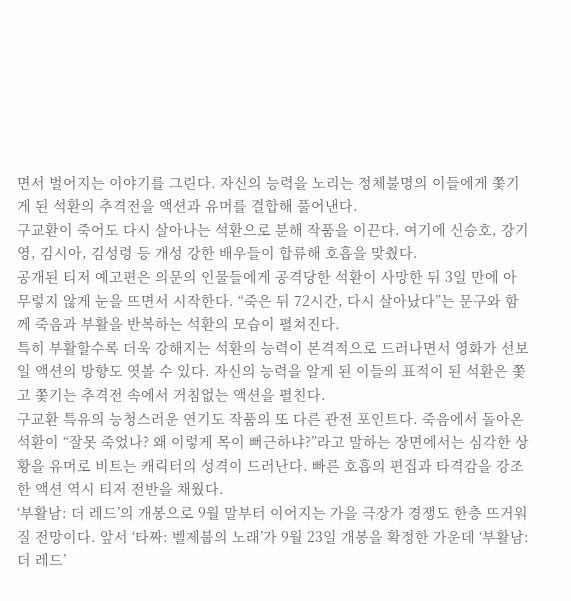면서 벌어지는 이야기를 그린다. 자신의 능력을 노리는 정체불명의 이들에게 쫓기게 된 석환의 추격전을 액션과 유머를 결합해 풀어낸다.
구교환이 죽어도 다시 살아나는 석환으로 분해 작품을 이끈다. 여기에 신승호, 강기영, 김시아, 김성령 등 개성 강한 배우들이 합류해 호흡을 맞췄다.
공개된 티저 예고편은 의문의 인물들에게 공격당한 석환이 사망한 뒤 3일 만에 아무렇지 않게 눈을 뜨면서 시작한다. “죽은 뒤 72시간, 다시 살아났다”는 문구와 함께 죽음과 부활을 반복하는 석환의 모습이 펼쳐진다.
특히 부활할수록 더욱 강해지는 석환의 능력이 본격적으로 드러나면서 영화가 선보일 액션의 방향도 엿볼 수 있다. 자신의 능력을 알게 된 이들의 표적이 된 석환은 쫓고 쫓기는 추격전 속에서 거침없는 액션을 펼친다.
구교환 특유의 능청스러운 연기도 작품의 또 다른 관전 포인트다. 죽음에서 돌아온 석환이 “잘못 죽었나? 왜 이렇게 목이 뻐근하냐?”라고 말하는 장면에서는 심각한 상황을 유머로 비트는 캐릭터의 성격이 드러난다. 빠른 호흡의 편집과 타격감을 강조한 액션 역시 티저 전반을 채웠다.
‘부활남: 더 레드’의 개봉으로 9월 말부터 이어지는 가을 극장가 경쟁도 한층 뜨거워질 전망이다. 앞서 ‘타짜: 벨제붑의 노래’가 9월 23일 개봉을 확정한 가운데 ‘부활남: 더 레드’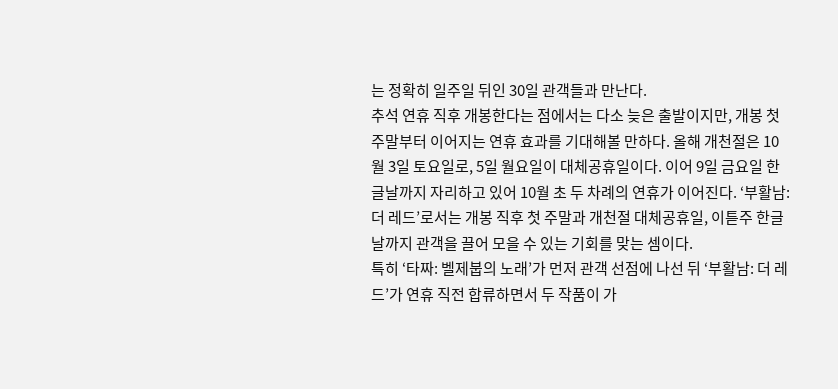는 정확히 일주일 뒤인 30일 관객들과 만난다.
추석 연휴 직후 개봉한다는 점에서는 다소 늦은 출발이지만, 개봉 첫 주말부터 이어지는 연휴 효과를 기대해볼 만하다. 올해 개천절은 10월 3일 토요일로, 5일 월요일이 대체공휴일이다. 이어 9일 금요일 한글날까지 자리하고 있어 10월 초 두 차례의 연휴가 이어진다. ‘부활남: 더 레드’로서는 개봉 직후 첫 주말과 개천절 대체공휴일, 이튿주 한글날까지 관객을 끌어 모을 수 있는 기회를 맞는 셈이다.
특히 ‘타짜: 벨제붑의 노래’가 먼저 관객 선점에 나선 뒤 ‘부활남: 더 레드’가 연휴 직전 합류하면서 두 작품이 가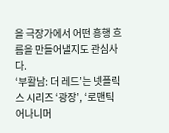을 극장가에서 어떤 흥행 흐름을 만들어낼지도 관심사다.
‘부활남: 더 레드’는 넷플릭스 시리즈 ‘광장’, ‘로맨틱 어나니머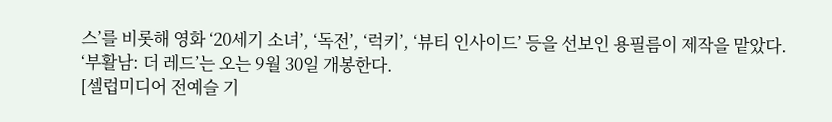스’를 비롯해 영화 ‘20세기 소녀’, ‘독전’, ‘럭키’, ‘뷰티 인사이드’ 등을 선보인 용필름이 제작을 맡았다.
‘부활남: 더 레드’는 오는 9월 30일 개봉한다.
[셀럽미디어 전예슬 기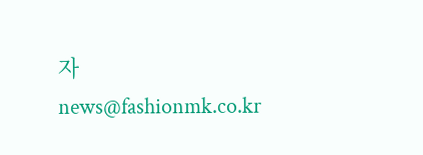자 news@fashionmk.co.kr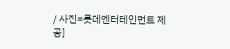/ 사진=롯데엔터테인먼트 제공]